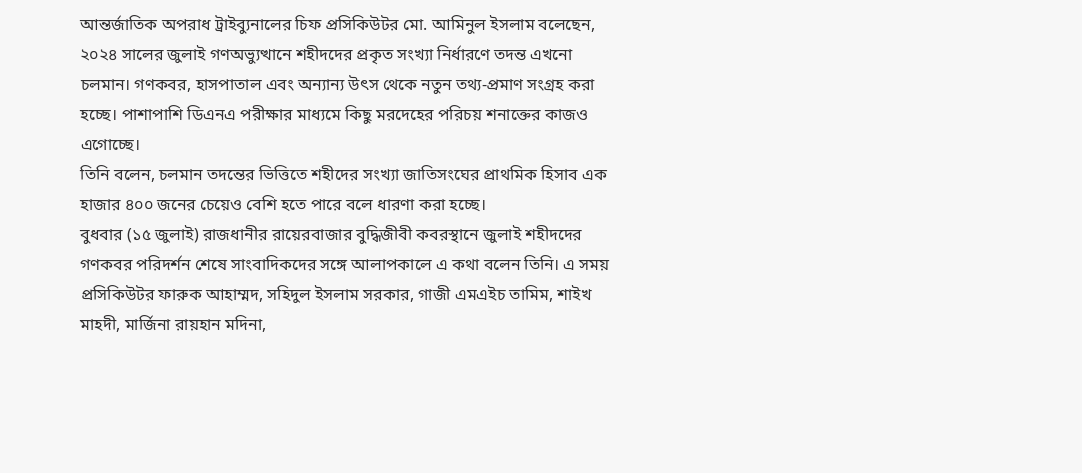আন্তর্জাতিক অপরাধ ট্রাইব্যুনালের চিফ প্রসিকিউটর মো. আমিনুল ইসলাম বলেছেন, ২০২৪ সালের জুলাই গণঅভ্যুত্থানে শহীদদের প্রকৃত সংখ্যা নির্ধারণে তদন্ত এখনো চলমান। গণকবর, হাসপাতাল এবং অন্যান্য উৎস থেকে নতুন তথ্য-প্রমাণ সংগ্রহ করা হচ্ছে। পাশাপাশি ডিএনএ পরীক্ষার মাধ্যমে কিছু মরদেহের পরিচয় শনাক্তের কাজও এগোচ্ছে।
তিনি বলেন, চলমান তদন্তের ভিত্তিতে শহীদের সংখ্যা জাতিসংঘের প্রাথমিক হিসাব এক হাজার ৪০০ জনের চেয়েও বেশি হতে পারে বলে ধারণা করা হচ্ছে।
বুধবার (১৫ জুলাই) রাজধানীর রায়েরবাজার বুদ্ধিজীবী কবরস্থানে জুলাই শহীদদের গণকবর পরিদর্শন শেষে সাংবাদিকদের সঙ্গে আলাপকালে এ কথা বলেন তিনি। এ সময় প্রসিকিউটর ফারুক আহাম্মদ, সহিদুল ইসলাম সরকার, গাজী এমএইচ তামিম, শাইখ মাহদী, মার্জিনা রায়হান মদিনা,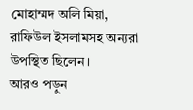মোহাম্মদ অলি মিয়া, রাফিউল ইসলামসহ অন্যরা উপস্থিত ছিলেন।
আরও পড়ুন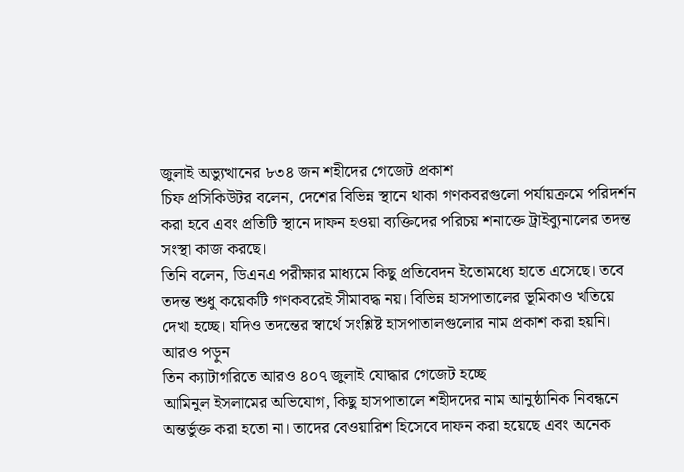জুলাই অভ্যুত্থানের ৮৩৪ জন শহীদের গেজেট প্রকাশ
চিফ প্রসিকিউটর বলেন, দেশের বিভিন্ন স্থানে থাকা গণকবরগুলো পর্যায়ক্রমে পরিদর্শন করা হবে এবং প্রতিটি স্থানে দাফন হওয়া ব্যক্তিদের পরিচয় শনাক্তে ট্রাইব্যুনালের তদন্ত সংস্থা কাজ করছে।
তিনি বলেন, ডিএনএ পরীক্ষার মাধ্যমে কিছু প্রতিবেদন ইতোমধ্যে হাতে এসেছে। তবে তদন্ত শুধু কয়েকটি গণকবরেই সীমাবদ্ধ নয়। বিভিন্ন হাসপাতালের ভূমিকাও খতিয়ে দেখা হচ্ছে। যদিও তদন্তের স্বার্থে সংশ্লিষ্ট হাসপাতালগুলোর নাম প্রকাশ করা হয়নি।
আরও পড়ুন
তিন ক্যাটাগরিতে আরও ৪০৭ জুলাই যোদ্ধার গেজেট হচ্ছে
আমিনুল ইসলামের অভিযোগ, কিছু হাসপাতালে শহীদদের নাম আনুষ্ঠানিক নিবন্ধনে অন্তর্ভুক্ত করা হতো না। তাদের বেওয়ারিশ হিসেবে দাফন করা হয়েছে এবং অনেক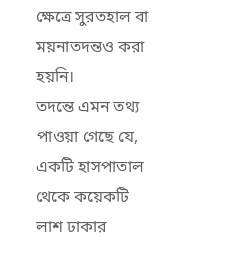ক্ষেত্রে সুরতহাল বা ময়নাতদন্তও করা হয়নি।
তদন্তে এমন তথ্য পাওয়া গেছে যে, একটি হাসপাতাল থেকে কয়েকটি লাশ ঢাকার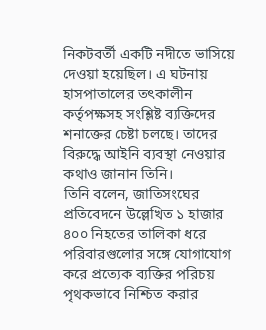নিকটবর্তী একটি নদীতে ভাসিয়ে দেওয়া হয়েছিল। এ ঘটনায় হাসপাতালের তৎকালীন কর্তৃপক্ষসহ সংশ্লিষ্ট ব্যক্তিদের শনাক্তের চেষ্টা চলছে। তাদের বিরুদ্ধে আইনি ব্যবস্থা নেওয়ার কথাও জানান তিনি।
তিনি বলেন, জাতিসংঘের প্রতিবেদনে উল্লেখিত ১ হাজার ৪০০ নিহতের তালিকা ধরে পরিবারগুলোর সঙ্গে যোগাযোগ করে প্রত্যেক ব্যক্তির পরিচয় পৃথকভাবে নিশ্চিত করার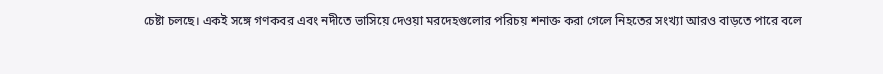চেষ্টা চলছে। একই সঙ্গে গণকবর এবং নদীতে ভাসিয়ে দেওয়া মরদেহগুলোর পরিচয় শনাক্ত করা গেলে নিহতের সংখ্যা আরও বাড়তে পারে বলে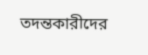তদন্তকারীদের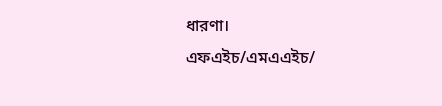ধারণা।
এফএইচ/এমএএইচ/